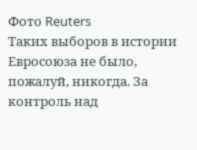Фото Reuters
Таких выборов в истории Евросоюза не было, пожалуй, никогда. За контроль над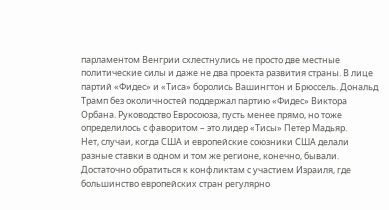парламентом Венгрии схлестнулись не просто две местные политические силы и даже не два проекта развития страны. В лице партий «Фидес» и «Тиса» боролись Вашингтон и Брюссель. Дональд Трамп без околичностей поддержал партию «Фидес» Виктора Орбана. Руководство Евросоюза, пусть менее прямо, но тоже определилось с фаворитом – это лидер «Тисы» Петер Мадьяр.
Нет, случаи, когда США и европейские союзники США делали разные ставки в одном и том же регионе, конечно, бывали. Достаточно обратиться к конфликтам с участием Израиля, где большинство европейских стран регулярно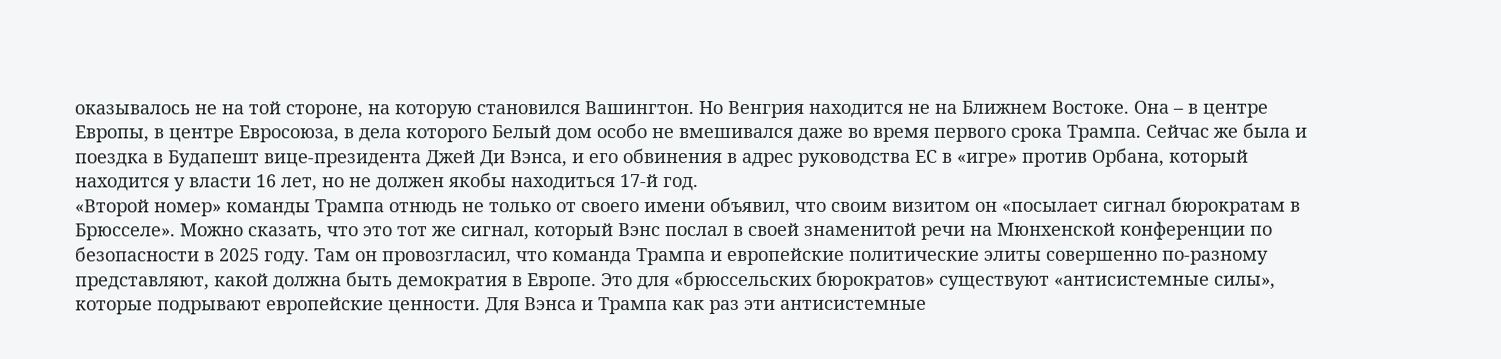оказывалось не на той стороне, на которую становился Вашингтон. Но Венгрия находится не на Ближнем Востоке. Она – в центре Европы, в центре Евросоюза, в дела которого Белый дом особо не вмешивался даже во время первого срока Трампа. Сейчас же была и поездка в Будапешт вице-президента Джей Ди Вэнса, и его обвинения в адрес руководства ЕС в «игре» против Орбана, который находится у власти 16 лет, но не должен якобы находиться 17-й год.
«Второй номер» команды Трампа отнюдь не только от своего имени объявил, что своим визитом он «посылает сигнал бюрократам в Брюсселе». Можно сказать, что это тот же сигнал, который Вэнс послал в своей знаменитой речи на Мюнхенской конференции по безопасности в 2025 году. Там он провозгласил, что команда Трампа и европейские политические элиты совершенно по-разному представляют, какой должна быть демократия в Европе. Это для «брюссельских бюрократов» существуют «антисистемные силы», которые подрывают европейские ценности. Для Вэнса и Трампа как раз эти антисистемные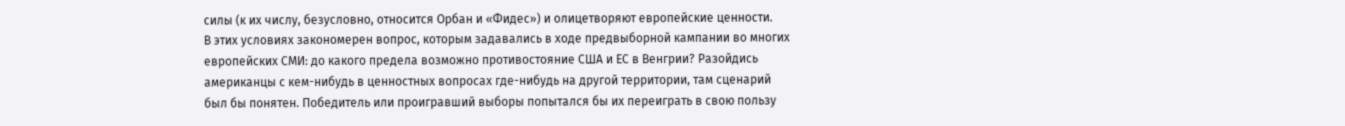силы (к их числу, безусловно, относится Орбан и «Фидес») и олицетворяют европейские ценности.
В этих условиях закономерен вопрос, которым задавались в ходе предвыборной кампании во многих европейских СМИ: до какого предела возможно противостояние США и ЕС в Венгрии? Разойдись американцы с кем-нибудь в ценностных вопросах где-нибудь на другой территории, там сценарий был бы понятен. Победитель или проигравший выборы попытался бы их переиграть в свою пользу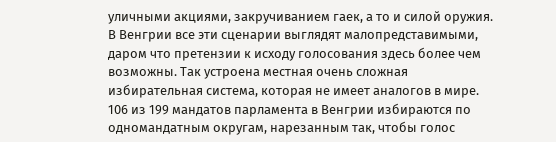уличными акциями, закручиванием гаек, а то и силой оружия. В Венгрии все эти сценарии выглядят малопредставимыми, даром что претензии к исходу голосования здесь более чем возможны. Так устроена местная очень сложная избирательная система, которая не имеет аналогов в мире. 106 из 199 мандатов парламента в Венгрии избираются по одномандатным округам, нарезанным так, чтобы голос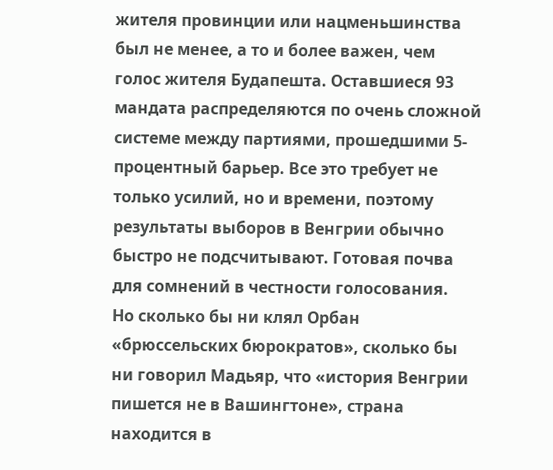жителя провинции или нацменьшинства был не менее, а то и более важен, чем голос жителя Будапешта. Оставшиеся 93 мандата распределяются по очень сложной системе между партиями, прошедшими 5-процентный барьер. Все это требует не только усилий, но и времени, поэтому результаты выборов в Венгрии обычно быстро не подсчитывают. Готовая почва для сомнений в честности голосования.
Но сколько бы ни клял Орбан «брюссельских бюрократов», сколько бы ни говорил Мадьяр, что «история Венгрии пишется не в Вашингтоне», страна находится в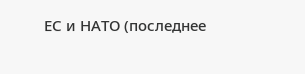ЕС и НАТО (последнее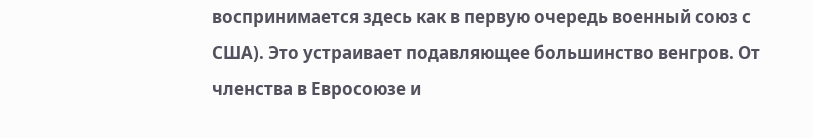воспринимается здесь как в первую очередь военный союз с США). Это устраивает подавляющее большинство венгров. От членства в Евросоюзе и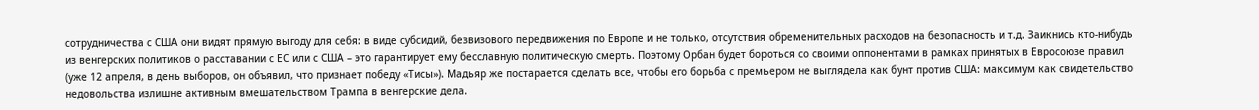сотрудничества с США они видят прямую выгоду для себя: в виде субсидий, безвизового передвижения по Европе и не только, отсутствия обременительных расходов на безопасность и т.д. Заикнись кто-нибудь из венгерских политиков о расставании с ЕС или с США – это гарантирует ему бесславную политическую смерть. Поэтому Орбан будет бороться со своими оппонентами в рамках принятых в Евросоюзе правил (уже 12 апреля, в день выборов, он объявил, что признает победу «Тисы»). Мадьяр же постарается сделать все, чтобы его борьба с премьером не выглядела как бунт против США: максимум как свидетельство недовольства излишне активным вмешательством Трампа в венгерские дела.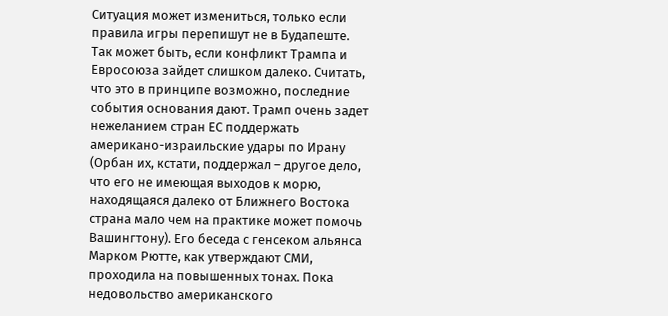Ситуация может измениться, только если правила игры перепишут не в Будапеште. Так может быть, если конфликт Трампа и Евросоюза зайдет слишком далеко. Считать, что это в принципе возможно, последние события основания дают. Трамп очень задет нежеланием стран ЕС поддержать американо-израильские удары по Ирану (Орбан их, кстати, поддержал – другое дело, что его не имеющая выходов к морю, находящаяся далеко от Ближнего Востока страна мало чем на практике может помочь Вашингтону). Его беседа с генсеком альянса Марком Рютте, как утверждают СМИ, проходила на повышенных тонах. Пока недовольство американского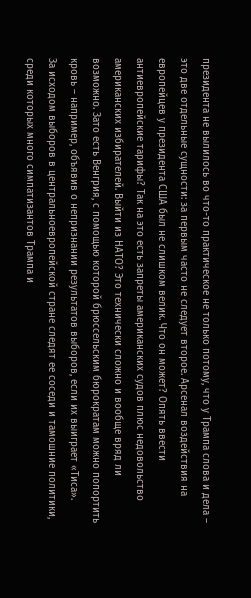президента не вылилось во что-то практическое не только потому, что у Трампа слова и дела – это две отдельные сущности: за первым часто не следует второе. Арсенал воздействия на европейцев у президента США был не слишком велик. Что он может? Опять ввести антиевропейские тарифы? Так на это есть запреты американских судов плюс недовольство американских избирателей. Выйти из НАТО? Это технически сложно и вообще вряд ли возможно. Зато есть Венгрия, с помощью которой брюссельским бюрократам можно попортить кровь – например, объявив о непризнании результатов выборов, если их выиграет «Тиса».
За исходом выборов в центральноевропейской стране следят ее соседи и тамошние политики, среди которых много симпатизантов Трампа и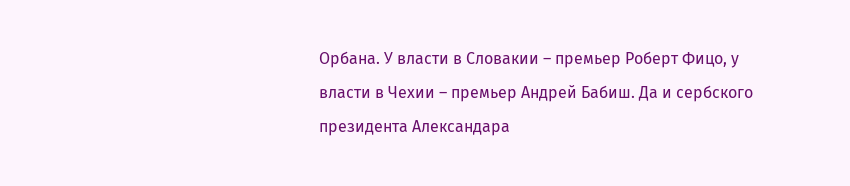Орбана. У власти в Словакии – премьер Роберт Фицо, у власти в Чехии – премьер Андрей Бабиш. Да и сербского президента Александара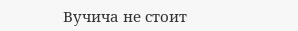Вучича не стоит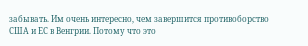забывать. Им очень интересно, чем завершится противоборство США и ЕС в Венгрии. Потому что это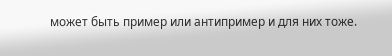может быть пример или антипример и для них тоже.